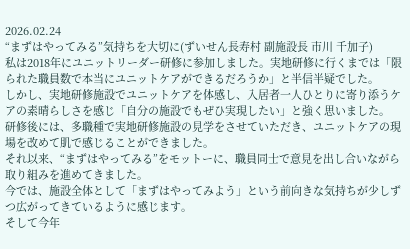2026.02.24
“まずはやってみる”気持ちを大切に(ずいせん長寿村 副施設長 市川 千加子)
私は2018年にユニットリーダー研修に参加しました。実地研修に行くまでは「限られた職員数で本当にユニットケアができるだろうか」と半信半疑でした。
しかし、実地研修施設でユニットケアを体感し、入居者一人ひとりに寄り添うケアの素晴らしさを感じ「自分の施設でもぜひ実現したい」と強く思いました。
研修後には、多職種で実地研修施設の見学をさせていただき、ユニットケアの現場を改めて肌で感じることができました。
それ以来、“まずはやってみる”をモットーに、職員同士で意見を出し合いながら取り組みを進めてきました。
今では、施設全体として「まずはやってみよう」という前向きな気持ちが少しずつ広がってきているように感じます。
そして今年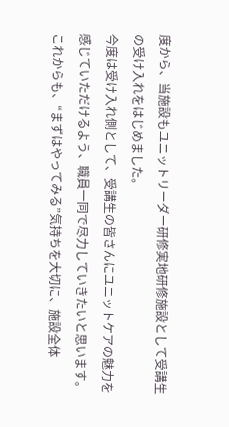度から、当施設もユニットリーダー研修実地研修施設として受講生の受け入れをはじめました。
今度は受け入れ側として、受講生の皆さんにユニットケアの魅力を感じていただけるよう、職員一同で尽力していきたいと思います。
これからも、“まずはやってみる”気持ちを大切に、施設全体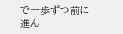で一歩ずつ前に進ん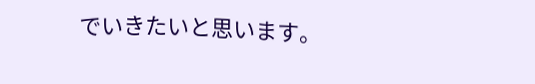でいきたいと思います。